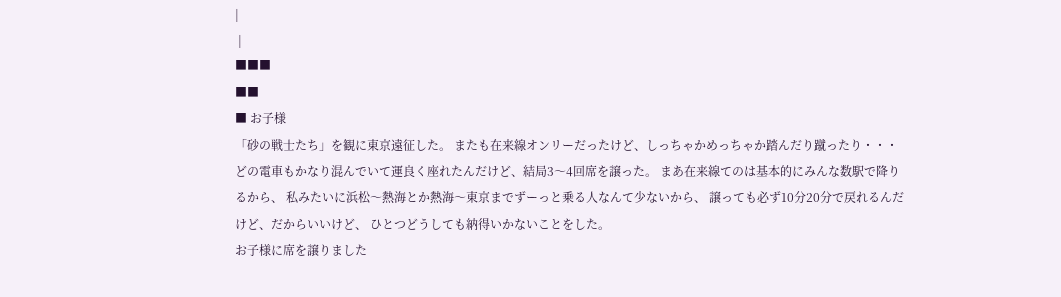|
 |
■■■
■■
■ お子様
「砂の戦士たち」を観に東京遠征した。 またも在来線オンリーだったけど、しっちゃかめっちゃか踏んだり蹴ったり・・・ どの電車もかなり混んでいて運良く座れたんだけど、結局3〜4回席を譲った。 まあ在来線てのは基本的にみんな数駅で降りるから、 私みたいに浜松〜熱海とか熱海〜東京までずーっと乗る人なんて少ないから、 譲っても必ず10分20分で戻れるんだけど、だからいいけど、 ひとつどうしても納得いかないことをした。
お子様に席を譲りました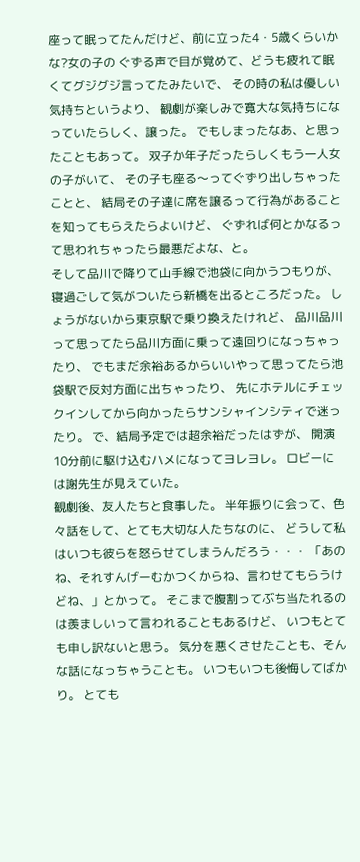座って眠ってたんだけど、前に立った4・5歳くらいかな?女の子の ぐずる声で目が覚めて、どうも疲れて眠くてグジグジ言ってたみたいで、 その時の私は優しい気持ちというより、 観劇が楽しみで寛大な気持ちになっていたらしく、譲った。 でもしまったなあ、と思ったこともあって。 双子か年子だったらしくもう一人女の子がいて、 その子も座る〜ってぐずり出しちゃったことと、 結局その子達に席を譲るって行為があることを知ってもらえたらよいけど、 ぐずれば何とかなるって思われちゃったら最悪だよな、と。
そして品川で降りて山手線で池袋に向かうつもりが、 寝過ごして気がついたら新橋を出るところだった。 しょうがないから東京駅で乗り換えたけれど、 品川品川って思ってたら品川方面に乗って遠回りになっちゃったり、 でもまだ余裕あるからいいやって思ってたら池袋駅で反対方面に出ちゃったり、 先にホテルにチェックインしてから向かったらサンシャインシティで迷ったり。 で、結局予定では超余裕だったはずが、 開演10分前に駆け込むハメになってヨレヨレ。 ロビーには謝先生が見えていた。
観劇後、友人たちと食事した。 半年振りに会って、色々話をして、とても大切な人たちなのに、 どうして私はいつも彼らを怒らせてしまうんだろう・・・ 「あのね、それすんげーむかつくからね、言わせてもらうけどね、」とかって。 そこまで腹割ってぶち当たれるのは羨ましいって言われることもあるけど、 いつもとても申し訳ないと思う。 気分を悪くさせたことも、そんな話になっちゃうことも。 いつもいつも後悔してばかり。 とても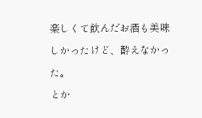楽しくて飲んだお酒も美味しかったけど、酔えなかった。
とか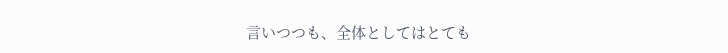言いつつも、全体としてはとても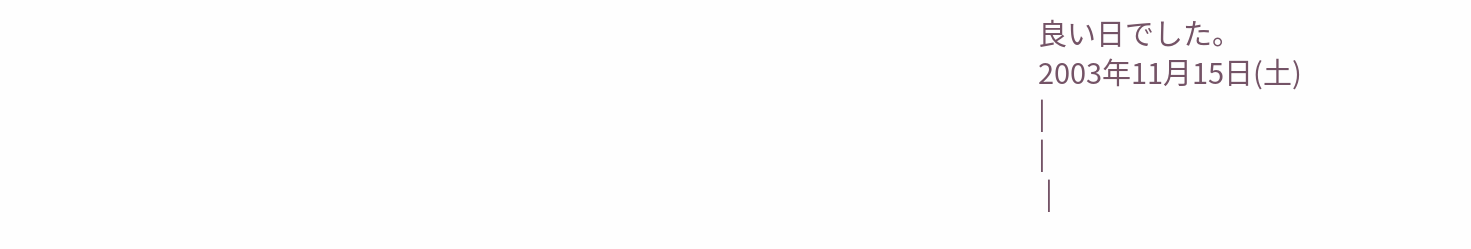良い日でした。
2003年11月15日(土)
|
|
 |